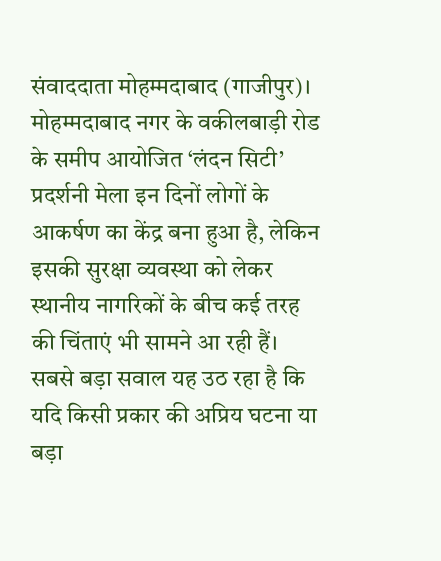संवाददाता मोहम्मदाबाद (गाजीपुर)। मोहम्मदाबाद नगर के वकीलबाड़ी रोड के समीप आयोजित ‘लंदन सिटी’ प्रदर्शनी मेला इन दिनों लोगों के आकर्षण का केंद्र बना हुआ है, लेकिन इसकी सुरक्षा व्यवस्था को लेकर स्थानीय नागरिकों के बीच कई तरह की चिंताएं भी सामने आ रही हैं। सबसे बड़ा सवाल यह उठ रहा है कि यदि किसी प्रकार की अप्रिय घटना या बड़ा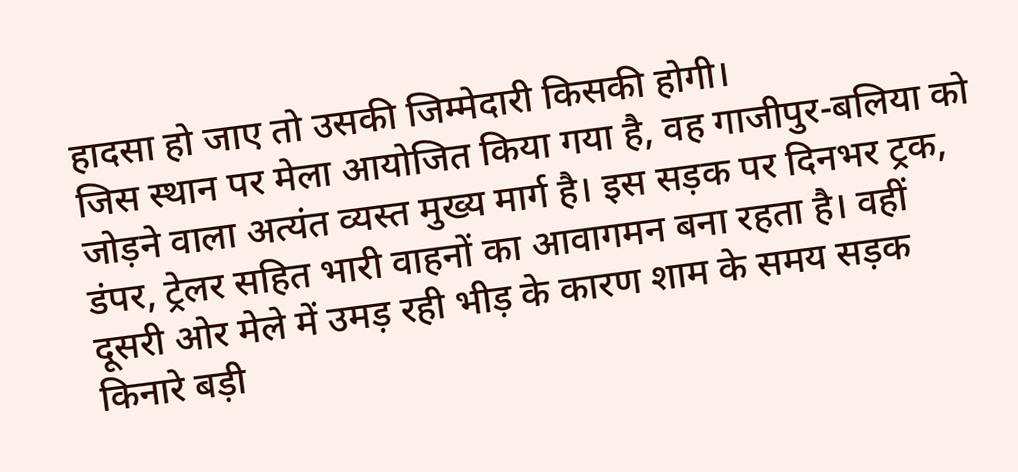हादसा हो जाए तो उसकी जिम्मेदारी किसकी होगी।
जिस स्थान पर मेला आयोजित किया गया है, वह गाजीपुर-बलिया को जोड़ने वाला अत्यंत व्यस्त मुख्य मार्ग है। इस सड़क पर दिनभर ट्रक, डंपर, ट्रेलर सहित भारी वाहनों का आवागमन बना रहता है। वहीं दूसरी ओर मेले में उमड़ रही भीड़ के कारण शाम के समय सड़क किनारे बड़ी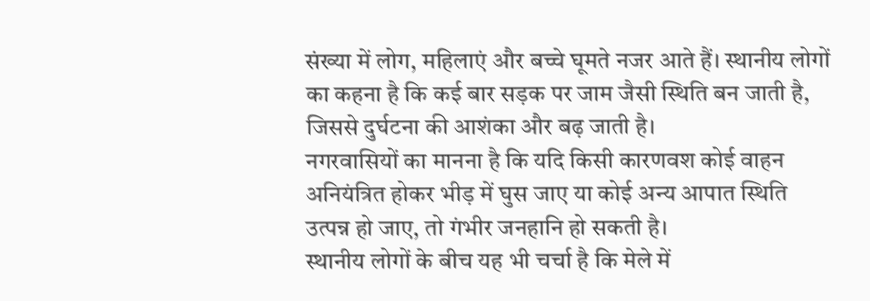संख्या में लोग, महिलाएं और बच्चे घूमते नजर आते हैं। स्थानीय लोगों का कहना है कि कई बार सड़क पर जाम जैसी स्थिति बन जाती है, जिससे दुर्घटना की आशंका और बढ़ जाती है।
नगरवासियों का मानना है कि यदि किसी कारणवश कोई वाहन अनियंत्रित होकर भीड़ में घुस जाए या कोई अन्य आपात स्थिति उत्पन्न हो जाए, तो गंभीर जनहानि हो सकती है।
स्थानीय लोगों के बीच यह भी चर्चा है कि मेले में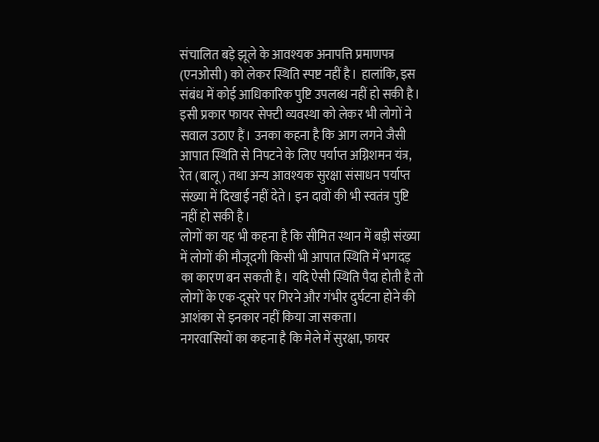संचालित बड़े झूले के आवश्यक अनापत्ति प्रमाणपत्र (एनओसी) को लेकर स्थिति स्पष्ट नहीं है। हालांकि, इस संबंध में कोई आधिकारिक पुष्टि उपलब्ध नहीं हो सकी है। इसी प्रकार फायर सेफ्टी व्यवस्था को लेकर भी लोगों ने सवाल उठाए हैं। उनका कहना है कि आग लगने जैसी आपात स्थिति से निपटने के लिए पर्याप्त अग्निशमन यंत्र, रेत (बालू) तथा अन्य आवश्यक सुरक्षा संसाधन पर्याप्त संख्या में दिखाई नहीं देते। इन दावों की भी स्वतंत्र पुष्टि नहीं हो सकी है।
लोगों का यह भी कहना है कि सीमित स्थान में बड़ी संख्या में लोगों की मौजूदगी किसी भी आपात स्थिति में भगदड़ का कारण बन सकती है। यदि ऐसी स्थिति पैदा होती है तो लोगों के एक-दूसरे पर गिरने और गंभीर दुर्घटना होने की आशंका से इनकार नहीं किया जा सकता।
नगरवासियों का कहना है कि मेले में सुरक्षा, फायर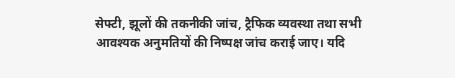सेफ्टी, झूलों की तकनीकी जांच, ट्रैफिक व्यवस्था तथा सभी आवश्यक अनुमतियों की निष्पक्ष जांच कराई जाए। यदि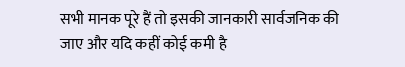सभी मानक पूरे हैं तो इसकी जानकारी सार्वजनिक की जाए और यदि कहीं कोई कमी है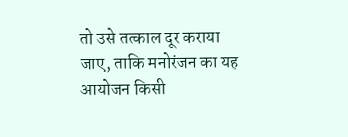तो उसे तत्काल दूर कराया जाए, ताकि मनोरंजन का यह आयोजन किसी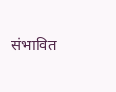संभावित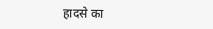हादसे का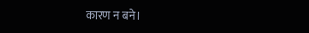कारण न बने।